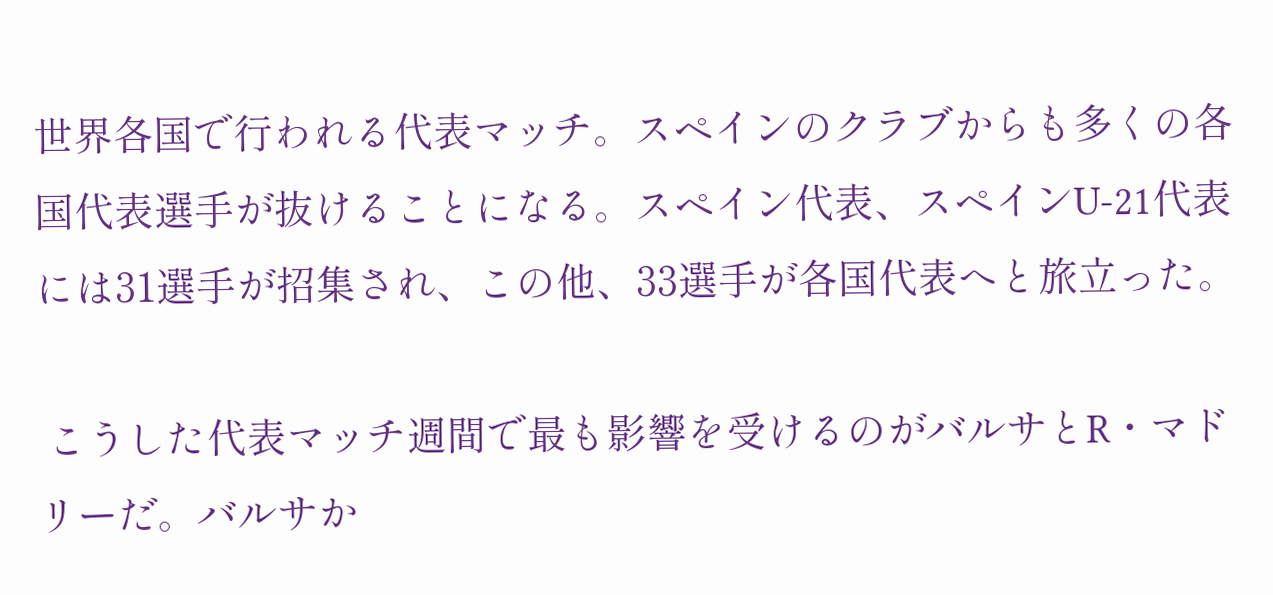世界各国で行われる代表マッチ。スペインのクラブからも多くの各国代表選手が抜けることになる。スペイン代表、スペインU-21代表には31選手が招集され、この他、33選手が各国代表へと旅立った。

 こうした代表マッチ週間で最も影響を受けるのがバルサとR・マドリーだ。バルサか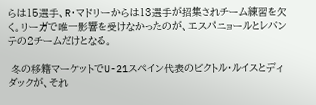らは15選手、R・マドリーからは13選手が招集されチーム練習を欠く。リーガで唯一影響を受けなかったのが、エスパニョールとレバンテの2チームだけとなる。

 冬の移籍マーケットでU-21スペイン代表のビクトル・ルイスとディダックが、それ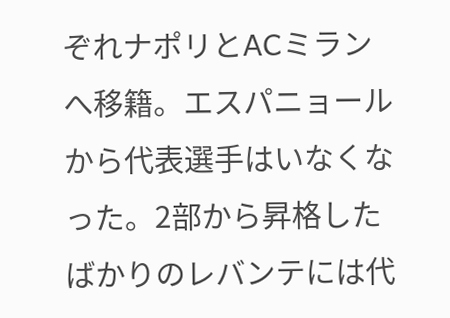ぞれナポリとACミランへ移籍。エスパニョールから代表選手はいなくなった。2部から昇格したばかりのレバンテには代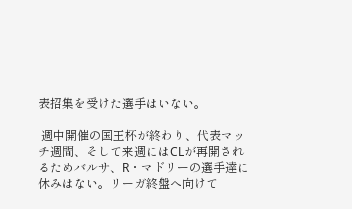表招集を受けた選手はいない。

 週中開催の国王杯が終わり、代表マッチ週間、そして来週にはCLが再開されるためバルサ、R・マドリーの選手達に休みはない。リーガ終盤へ向けて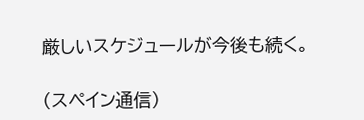厳しいスケジュールが今後も続く。

(スペイン通信)